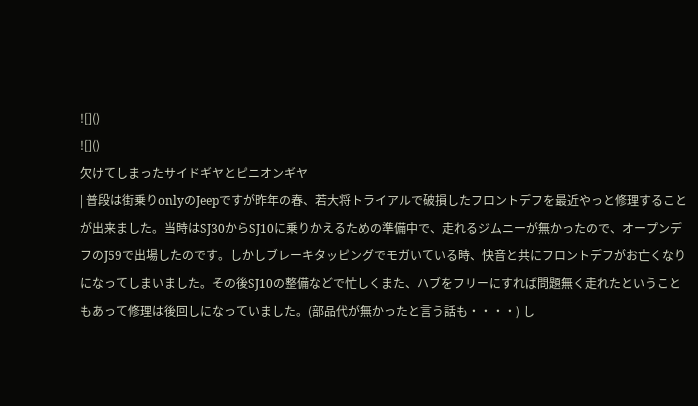![]()
![]()
欠けてしまったサイドギヤとピニオンギヤ
| 普段は街乗りonlyのJeepですが昨年の春、若大将トライアルで破損したフロントデフを最近やっと修理することが出来ました。当時はSJ30からSJ10に乗りかえるための準備中で、走れるジムニーが無かったので、オープンデフのJ59で出場したのです。しかしブレーキタッピングでモガいている時、快音と共にフロントデフがお亡くなりになってしまいました。その後SJ10の整備などで忙しくまた、ハブをフリーにすれば問題無く走れたということもあって修理は後回しになっていました。(部品代が無かったと言う話も・・・・) し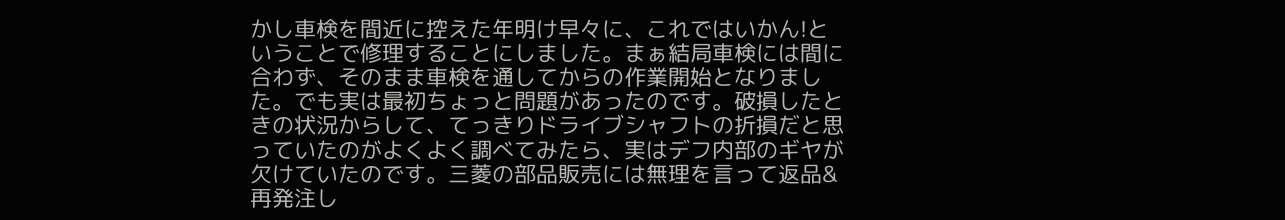かし車検を間近に控えた年明け早々に、これではいかん!ということで修理することにしました。まぁ結局車検には間に合わず、そのまま車検を通してからの作業開始となりました。でも実は最初ちょっと問題があったのです。破損したときの状況からして、てっきりドライブシャフトの折損だと思っていたのがよくよく調べてみたら、実はデフ内部のギヤが欠けていたのです。三菱の部品販売には無理を言って返品&再発注し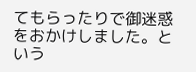てもらったりで御迷惑をおかけしました。という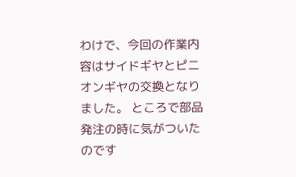わけで、今回の作業内容はサイドギヤとピニオンギヤの交換となりました。 ところで部品発注の時に気がついたのです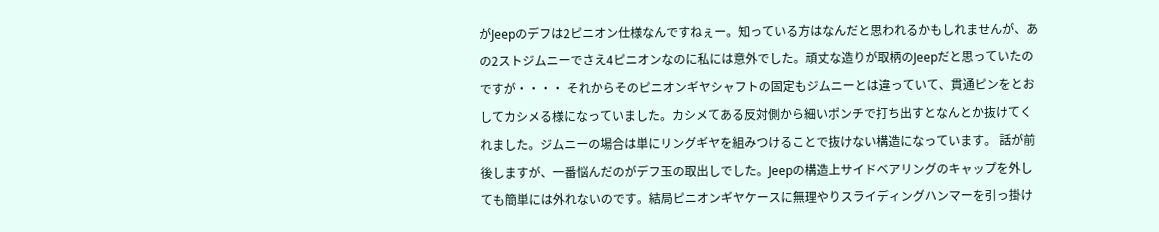がJeepのデフは2ピニオン仕様なんですねぇー。知っている方はなんだと思われるかもしれませんが、あの2ストジムニーでさえ4ピニオンなのに私には意外でした。頑丈な造りが取柄のJeepだと思っていたのですが・・・・ それからそのピニオンギヤシャフトの固定もジムニーとは違っていて、貫通ピンをとおしてカシメる様になっていました。カシメてある反対側から細いポンチで打ち出すとなんとか抜けてくれました。ジムニーの場合は単にリングギヤを組みつけることで抜けない構造になっています。 話が前後しますが、一番悩んだのがデフ玉の取出しでした。Jeepの構造上サイドベアリングのキャップを外しても簡単には外れないのです。結局ピニオンギヤケースに無理やりスライディングハンマーを引っ掛け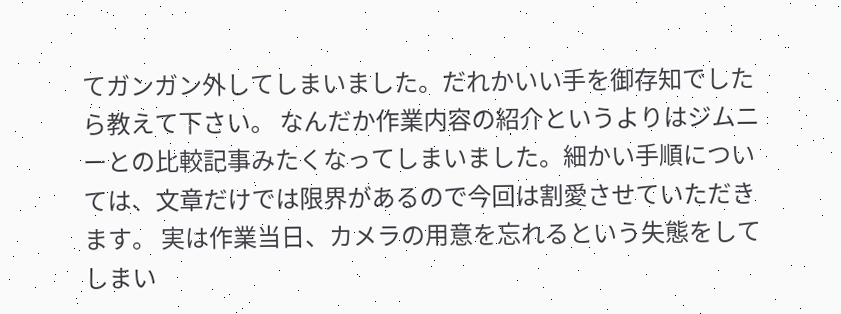てガンガン外してしまいました。だれかいい手を御存知でしたら教えて下さい。 なんだか作業内容の紹介というよりはジムニーとの比較記事みたくなってしまいました。細かい手順については、文章だけでは限界があるので今回は割愛させていただきます。 実は作業当日、カメラの用意を忘れるという失態をしてしまい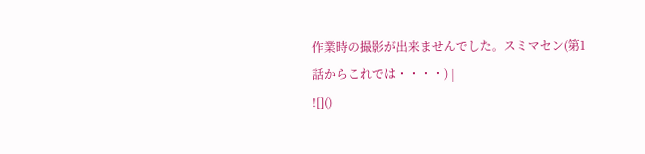作業時の撮影が出来ませんでした。スミマセン(第1話からこれでは・・・・) |
![]()